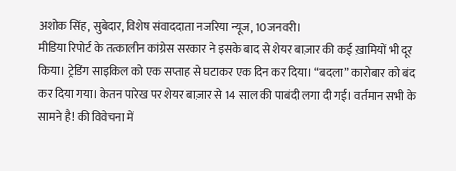अशोक सिंह, सुबेदार, विशेष संवाददाता नजरिया न्यूज, 10जनवरी।
मीडिया रिपोर्ट के तत्कालीन कांग्रेस सरकार ने इसके बाद से शेयर बाज़ार की कई ख़ामियों भी दूर किया। ट्रेडिंग साइकिल को एक सप्ताह से घटाकर एक दिन कर दिया। “बदला” कारोबार को बंद कर दिया गया। केतन पारेख पर शेयर बाज़ार से 14 साल की पाबंदी लगा दी गई। वर्तमान सभी के सामने है! की विवेचना में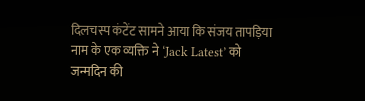दिलचस्प कंटेंट सामने आया कि संजय तापड़िया नाम के एक व्यक्ति ने ‘Jack Latest’ को जन्मदिन की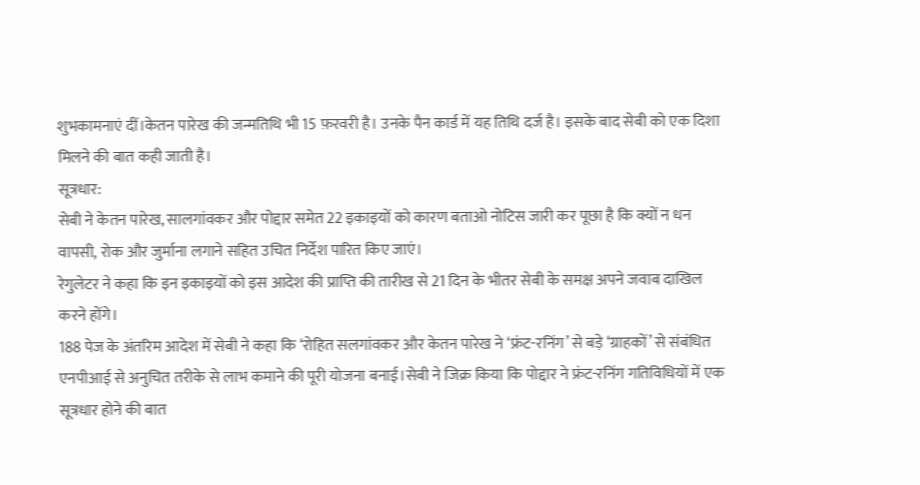शुभकामनाएं दीं।केतन पारेख की जन्मतिथि भी 15 फ़रवरी है। उनके पैन कार्ड में यह तिथि दर्ज है। इसके बाद सेबी को एक दिशा मिलने की बात कही जाती है।
सूत्रधार:
सेबी ने केतन पारेख, सालगांवकर और पोद्दार समेत 22 इकाइयों को कारण बताओ नोटिस जारी कर पूछा है कि क्यों न धन वापसी, रोक और जुर्माना लगाने सहित उचित निर्देश पारित किए जाएं।
रेगुलेटर ने कहा कि इन इकाइयों को इस आदेश की प्राप्ति की तारीख से 21 दिन के भीतर सेबी के समक्ष अपने जवाब दाखिल करने होंगे।
188 पेज के अंतरिम आदेश में सेबी ने कहा कि ‘रोहित सलगांवकर और केतन पारेख ने ‘फ्रंट-रनिंग’ से बड़े ‘ग्राहकों’ से संबंधित एनपीआई से अनुचित तरीके से लाभ कमाने की पूरी योजना बनाई।सेबी ने जिक्र किया कि पोद्दार ने फ्रंट-रनिंग गतिविधियों में एक सूत्रधार होने की बात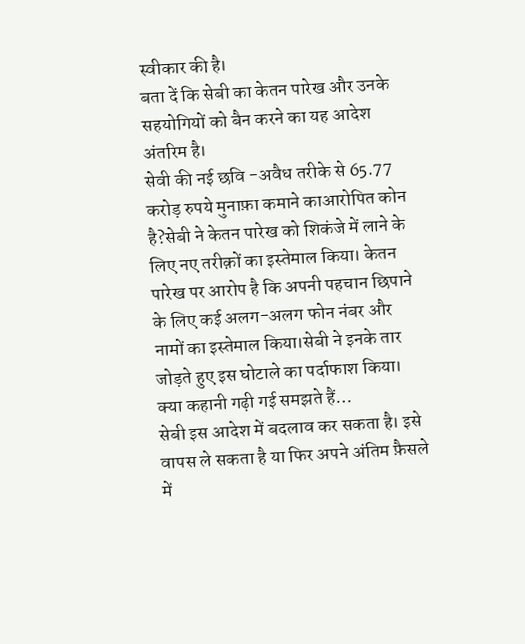स्वीकार की है।
बता दें कि सेबी का केतन पारेख और उनके सहयोगियों को बैन करने का यह आदेश अंतरिम है।
सेवी की नई छवि -अवैध तरीके से 65.77 करोड़ रुपये मुनाफ़ा कमाने काआरोपित कोन है?सेबी ने केतन पारेख को शिकंजे में लाने के लिए नए तरीक़ों का इस्तेमाल किया। केतन पारेख पर आरोप है कि अपनी पहचान छिपाने के लिए कई अलग-अलग फोन नंबर और नामों का इस्तेमाल किया।सेबी ने इनके तार जोड़ते हुए इस घोटाले का पर्दाफाश किया। क्या कहानी गढ़ी गई समझते हैं…
सेबी इस आदेश में बदलाव कर सकता है। इसे वापस ले सकता है या फिर अपने अंतिम फ़ैसले में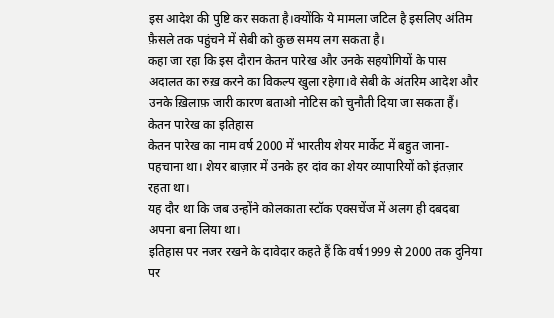इस आदेश की पुष्टि कर सकता है।क्योंकि ये मामला जटिल है इसलिए अंतिम फ़ैसले तक पहुंचने में सेबी को कुछ समय लग सकता है।
कहा जा रहा कि इस दौरान केतन पारेख और उनके सहयोगियों के पास अदालत का रुख़ करने का विकल्प खुला रहेगा।वे सेबी के अंतरिम आदेश और उनके ख़िलाफ़ जारी कारण बताओ नोटिस को चुनौती दिया जा सकता हैं।
केतन पारेख का इतिहास
केतन पारेख का नाम वर्ष 2000 में भारतीय शेयर मार्केट में बहुत जाना-पहचाना था। शेयर बाज़ार में उनके हर दांव का शेयर व्यापारियों को इंतज़ार रहता था।
यह दौर था कि जब उन्होंने कोलकाता स्टॉक एक्सचेंज में अलग ही दबदबा अपना बना लिया था।
इतिहास पर नजर रखने के दावेदार कहते हैं कि वर्ष1999 से 2000 तक दुनिया पर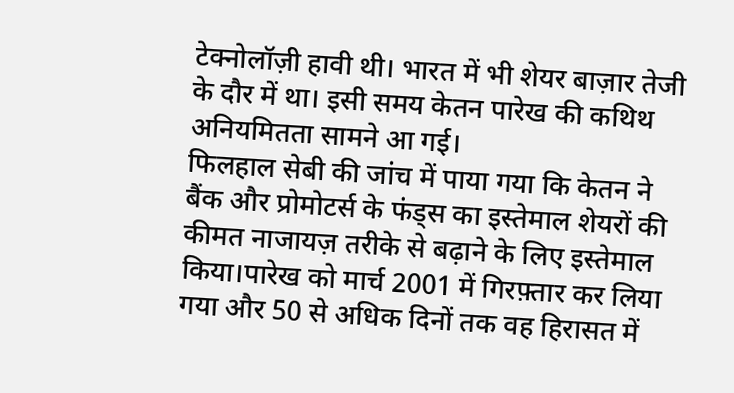टेक्नोलॉज़ी हावी थी। भारत में भी शेयर बाज़ार तेजी के दौर में था। इसी समय केतन पारेख की कथिथ अनियमितता सामने आ गई।
फिलहाल सेबी की जांच में पाया गया कि केतन ने बैंक और प्रोमोटर्स के फंड्स का इस्तेमाल शेयरों की कीमत नाजायज़ तरीके से बढ़ाने के लिए इस्तेमाल किया।पारेख को मार्च 2001 में गिरफ़्तार कर लिया गया और 50 से अधिक दिनों तक वह हिरासत में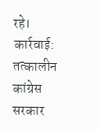रहे।
कार्रवाई:
तत्कालीन कांग्रेस सरकार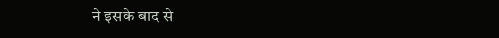ने इसके बाद से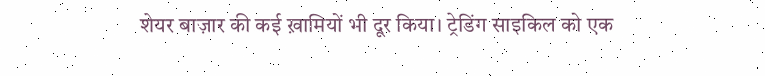शेयर बाज़ार की कई ख़ामियों भी दूर किया। ट्रेडिंग साइकिल को एक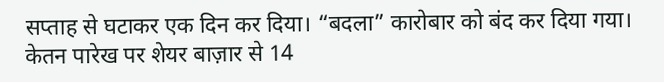सप्ताह से घटाकर एक दिन कर दिया। “बदला” कारोबार को बंद कर दिया गया। केतन पारेख पर शेयर बाज़ार से 14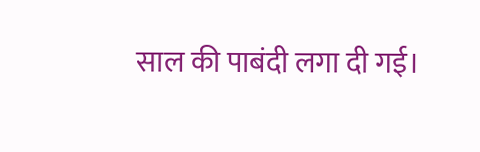साल की पाबंदी लगा दी गई।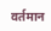वर्तमान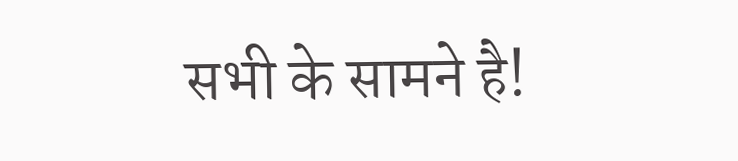सभी के सामने है!